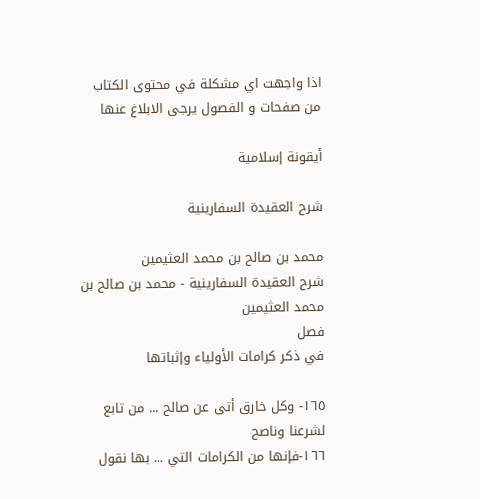اذا واجهت اي مشكلة في محتوى الكتاب من صفحات و الفصول يرجى الابلاغ عنها

أيقونة إسلامية

شرح العقيدة السفارينية

محمد بن صالح بن محمد العثيمين
شرح العقيدة السفارينية - محمد بن صالح بن محمد العثيمين
فصل
في ذكر كرامات الأولياء وإثباتها

١٦٥- وكل خارق أتى عن صالح ... من تابع لشرعنا وناصح
١٦٦-فإنها من الكرامات التي ... بها نقول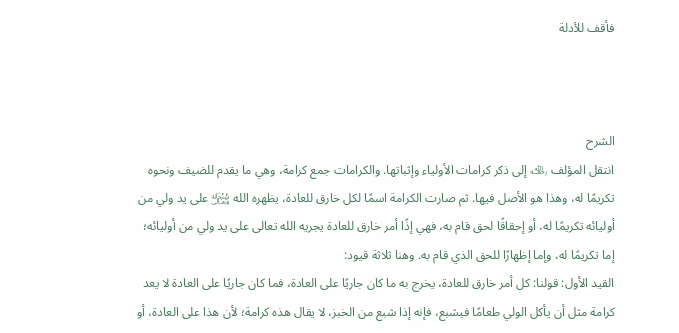فأقف للأدلة



الشرح
انتقل المؤلف ﵀ إلى ذكر كرامات الأولياء وإثباتها. والكرامات جمع كرامة، وهي ما يقدم للضيف ونحوه تكريمًا له، وهذا هو الأصل فيها. ثم صارت الكرامة اسمًا لكل خارق للعادة، يظهره الله ﷾ على يد ولي من أوليائه تكريمًا له، أو إحقاقًا لحق قام به، فهي إذًا أمر خارق للعادة يجريه الله تعالى على يد ولي من أوليائه؛ إما تكريمًا له، وإما إظهارًا للحق الذي قام به. وهنا ثلاثة قيود:
القيد الأول: قولنا: كل أمر خارق للعادة، يخرج به ما كان جاريًا على العادة، فما كان جاريًا على العادة لا يعد كرامة مثل أن يأكل الولي طعامًا فيشبع، فإنه إذا شبع من الخبز، لا يقال هذه كرامة؛ لأن هذا على العادة، أو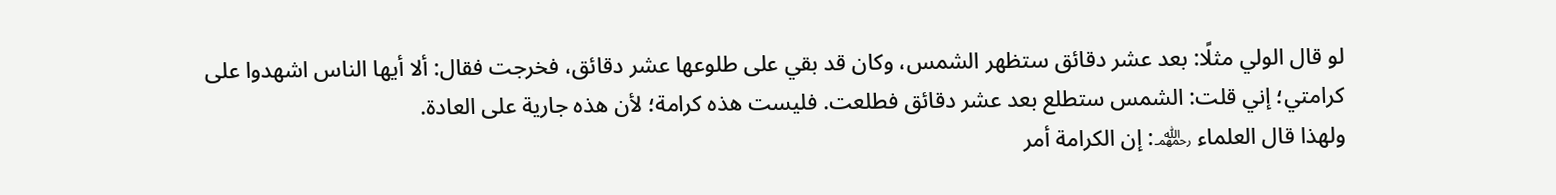لو قال الولي مثلًا: بعد عشر دقائق ستظهر الشمس، وكان قد بقي على طلوعها عشر دقائق، فخرجت فقال: ألا أيها الناس اشهدوا على كرامتي؛ إني قلت: الشمس ستطلع بعد عشر دقائق فطلعت. فليست هذه كرامة؛ لأن هذه جارية على العادة.
ولهذا قال العلماء ﵏: إن الكرامة أمر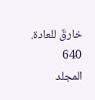خارقٌ للعادة.
640
المجلد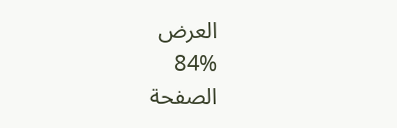العرض
84%
الصفحة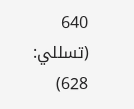640
(تسللي: 628)